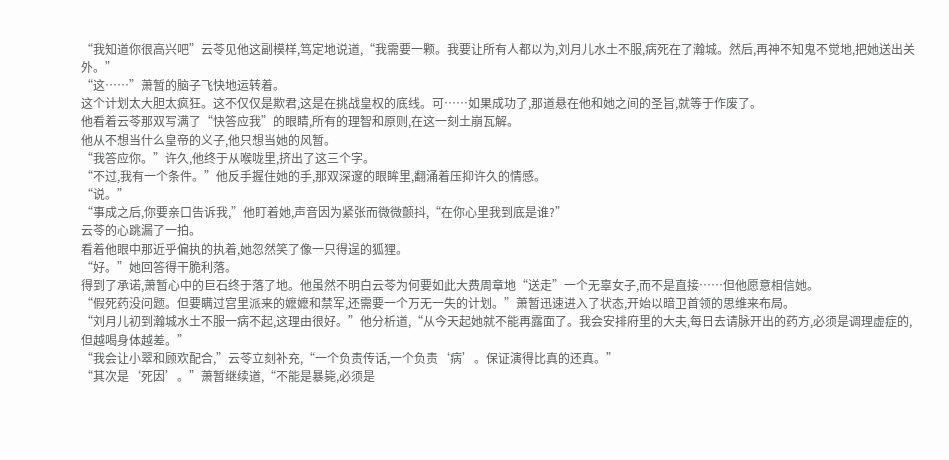“我知道你很高兴吧”云苓见他这副模样,笃定地说道,“我需要一颗。我要让所有人都以为,刘月儿水土不服,病死在了瀚城。然后,再神不知鬼不觉地,把她送出关外。”
“这……”萧暂的脑子飞快地运转着。
这个计划太大胆太疯狂。这不仅仅是欺君,这是在挑战皇权的底线。可……如果成功了,那道悬在他和她之间的圣旨,就等于作废了。
他看着云苓那双写满了“快答应我”的眼睛,所有的理智和原则,在这一刻土崩瓦解。
他从不想当什么皇帝的义子,他只想当她的风暂。
“我答应你。”许久,他终于从喉咙里,挤出了这三个字。
“不过,我有一个条件。”他反手握住她的手,那双深邃的眼眸里,翻涌着压抑许久的情感。
“说。”
“事成之后,你要亲口告诉我,”他盯着她,声音因为紧张而微微颤抖,“在你心里我到底是谁?”
云苓的心跳漏了一拍。
看着他眼中那近乎偏执的执着,她忽然笑了像一只得逞的狐狸。
“好。”她回答得干脆利落。
得到了承诺,萧暂心中的巨石终于落了地。他虽然不明白云苓为何要如此大费周章地“送走”一个无辜女子,而不是直接……但他愿意相信她。
“假死药没问题。但要瞒过宫里派来的嬷嬷和禁军,还需要一个万无一失的计划。”萧暂迅速进入了状态,开始以暗卫首领的思维来布局。
“刘月儿初到瀚城水土不服一病不起,这理由很好。”他分析道,“从今天起她就不能再露面了。我会安排府里的大夫,每日去请脉开出的药方,必须是调理虚症的,但越喝身体越差。”
“我会让小翠和顾欢配合,”云苓立刻补充,“一个负责传话,一个负责‘病’。保证演得比真的还真。”
“其次是‘死因’。”萧暂继续道,“不能是暴毙,必须是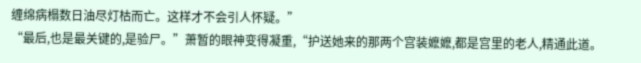缠绵病榻数日油尽灯枯而亡。这样才不会引人怀疑。”
“最后,也是最关键的,是验尸。”萧暂的眼神变得凝重,“护送她来的那两个宫装嬷嬷,都是宫里的老人,精通此道。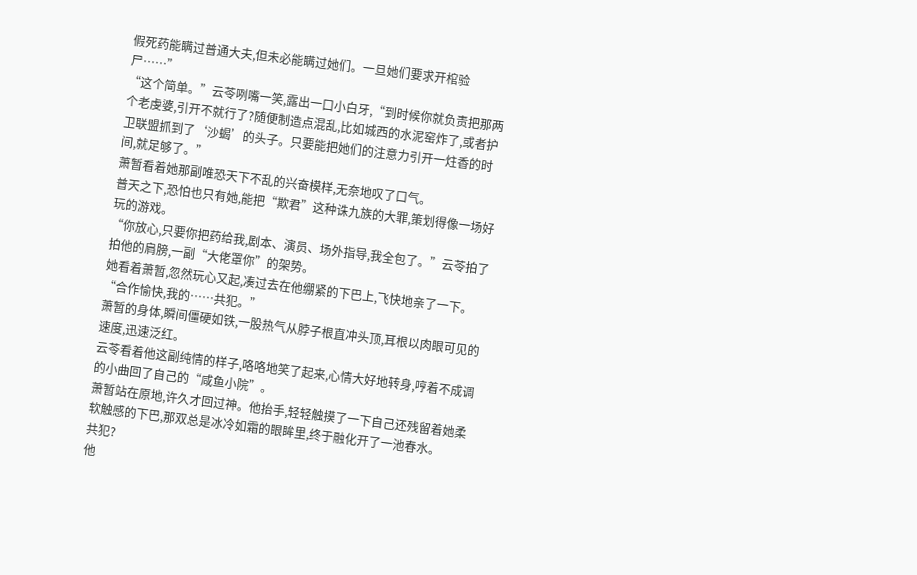假死药能瞒过普通大夫,但未必能瞒过她们。一旦她们要求开棺验尸……”
“这个简单。”云苓咧嘴一笑,露出一口小白牙,“到时候你就负责把那两个老虔婆,引开不就行了?随便制造点混乱,比如城西的水泥窑炸了,或者护卫联盟抓到了‘沙蝎’的头子。只要能把她们的注意力引开一炷香的时间,就足够了。”
萧暂看着她那副唯恐天下不乱的兴奋模样,无奈地叹了口气。
普天之下,恐怕也只有她,能把“欺君”这种诛九族的大罪,策划得像一场好玩的游戏。
“你放心,只要你把药给我,剧本、演员、场外指导,我全包了。”云苓拍了拍他的肩膀,一副“大佬罩你”的架势。
她看着萧暂,忽然玩心又起,凑过去在他绷紧的下巴上,飞快地亲了一下。
“合作愉快,我的……共犯。”
萧暂的身体,瞬间僵硬如铁,一股热气从脖子根直冲头顶,耳根以肉眼可见的速度,迅速泛红。
云苓看着他这副纯情的样子,咯咯地笑了起来,心情大好地转身,哼着不成调的小曲回了自己的“咸鱼小院”。
萧暂站在原地,许久才回过神。他抬手,轻轻触摸了一下自己还残留着她柔软触感的下巴,那双总是冰冷如霜的眼眸里,终于融化开了一池春水。
共犯?
他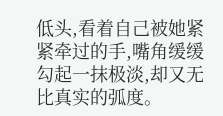低头,看着自己被她紧紧牵过的手,嘴角缓缓勾起一抹极淡,却又无比真实的弧度。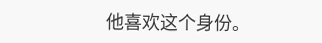他喜欢这个身份。